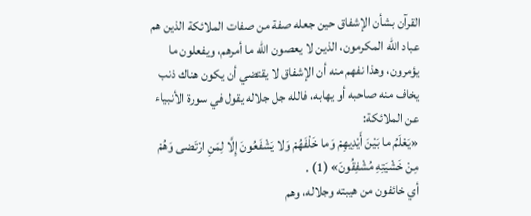القرآن بشأن الإشفاق حين جعله صفة من صفات الملائكة الذين هم عباد الله المكرمون، الذين لا يعصون الله ما أمرهم، ويفعلون ما يؤمرون، وهذا نفهم منه أن الإشفاق لا يقتضي أن يكون هناك ذنب يخاف منه صاحبه أو يهابه، فالله جل جلاله يقول في سورة الأنبياء عن الملائكة:
«يَعْلَمُ ما بَيْنَ أَيْدِيهِمْ وَما خَلْفَهُمْ وَلا يَشْفَعُونَ إِلَّا لِمَنِ ارْتَضى وَهُمْ مِنْ خَشْيَتِهِ مُشْفِقُونَ» (1) .
أي خائفون من هيبته وجلاله، وهم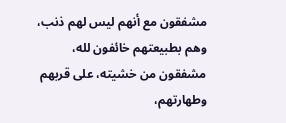مشفقون مع أنهم ليس لهم ذنب، وهم بطبيعتهم خائفون لله، مشفقون من خشيته، على قربهم وطهارتهم،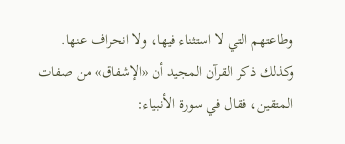وطاعتهم التي لا استثناء فيها، ولا انحراف عنها.
وكذلك ذكر القرآن المجيد أن «الإشفاق» من صفات المتقين، فقال في سورة الأنبياء: